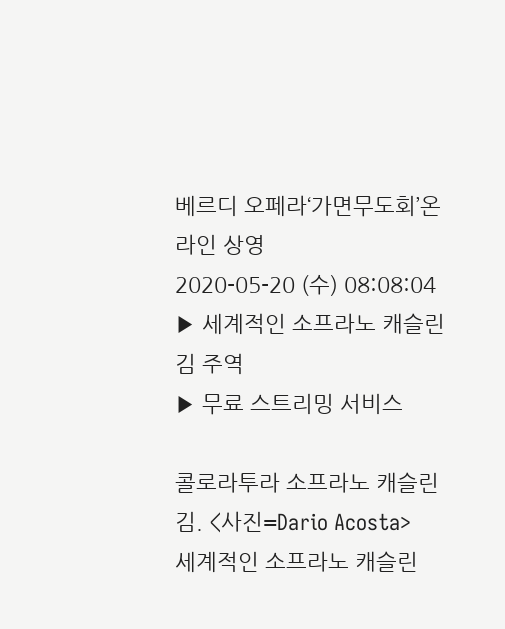베르디 오페라‘가면무도회’온라인 상영
2020-05-20 (수) 08:08:04
▶ 세계적인 소프라노 캐슬린 김 주역
▶ 무료 스트리밍 서비스

콜로라투라 소프라노 캐슬린 김. <사진=Dario Acosta>
세계적인 소프라노 캐슬린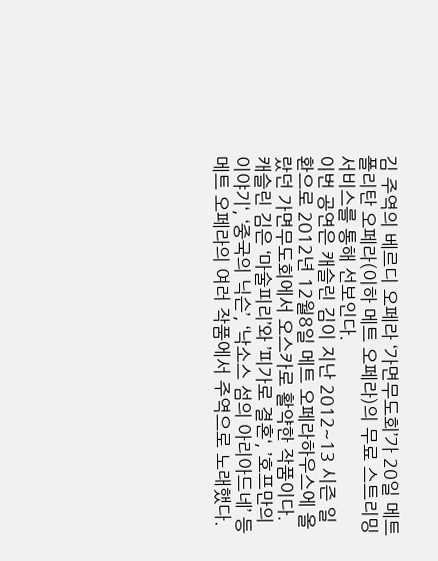김 주역의 베르디 오페라 ‘가면무도회’가 20일 메트폴리탄 오페라(이하 메트 오페라)의 무료 스트리밍 서비스를 통해 선보인다.
이번 공연은 캐슬린 김이 지난 2012~13 시즌 일환으로 2012년 12월8일 메트 오페라하우스에 올랐던 가면무도회에서 오스카로 활약한 작품이다.
캐슬린 김은 ‘마술피리’와 ’피가로 결혼‘, ’호프만의 이야기‘, ‘중국의 닉슨’, ‘낙소스 섬의 아리아드네’ 등 메트 오페라의 여러 작품에서 주역으로 노래했다.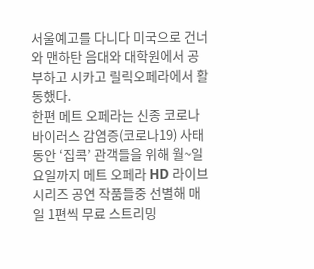서울예고를 다니다 미국으로 건너와 맨하탄 음대와 대학원에서 공부하고 시카고 릴릭오페라에서 활동했다.
한편 메트 오페라는 신종 코로나바이러스 감염증(코로나19) 사태동안 ‘집콕’ 관객들을 위해 월~일요일까지 메트 오페라 HD 라이브 시리즈 공연 작품들중 선별해 매일 1편씩 무료 스트리밍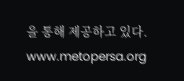을 통해 제공하고 있다.
www.metopersa.org